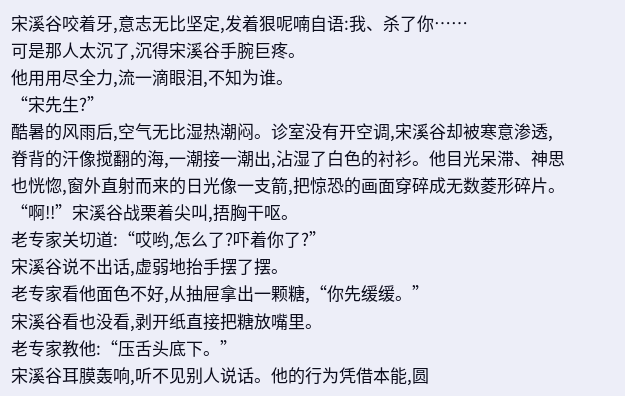宋溪谷咬着牙,意志无比坚定,发着狠呢喃自语:我、杀了你……
可是那人太沉了,沉得宋溪谷手腕巨疼。
他用用尽全力,流一滴眼泪,不知为谁。
“宋先生?”
酷暑的风雨后,空气无比湿热潮闷。诊室没有开空调,宋溪谷却被寒意渗透,脊背的汗像搅翻的海,一潮接一潮出,沾湿了白色的衬衫。他目光呆滞、神思也恍惚,窗外直射而来的日光像一支箭,把惊恐的画面穿碎成无数菱形碎片。
“啊!!”宋溪谷战栗着尖叫,捂胸干呕。
老专家关切道:“哎哟,怎么了?吓着你了?”
宋溪谷说不出话,虚弱地抬手摆了摆。
老专家看他面色不好,从抽屉拿出一颗糖,“你先缓缓。”
宋溪谷看也没看,剥开纸直接把糖放嘴里。
老专家教他:“压舌头底下。”
宋溪谷耳膜轰响,听不见别人说话。他的行为凭借本能,圆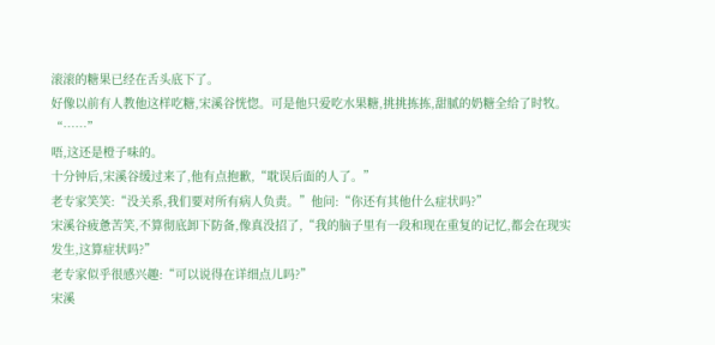滚滚的糖果已经在舌头底下了。
好像以前有人教他这样吃糖,宋溪谷恍惚。可是他只爱吃水果糖,挑挑拣拣,甜腻的奶糖全给了时牧。
“……”
唔,这还是橙子味的。
十分钟后,宋溪谷缓过来了,他有点抱歉,“耽误后面的人了。”
老专家笑笑:“没关系,我们要对所有病人负责。”他问:“你还有其他什么症状吗?”
宋溪谷疲惫苦笑,不算彻底卸下防备,像真没招了,“我的脑子里有一段和现在重复的记忆,都会在现实发生,这算症状吗?”
老专家似乎很感兴趣:“可以说得在详细点儿吗?”
宋溪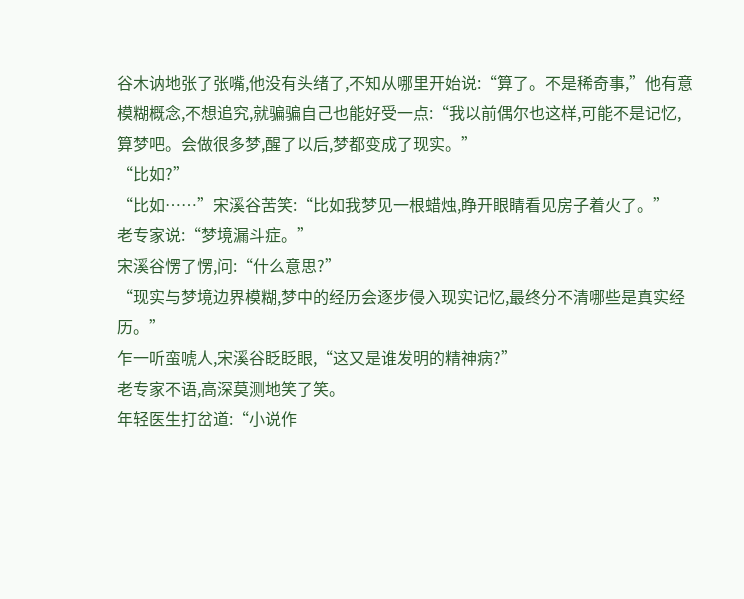谷木讷地张了张嘴,他没有头绪了,不知从哪里开始说:“算了。不是稀奇事,”他有意模糊概念,不想追究,就骗骗自己也能好受一点:“我以前偶尔也这样,可能不是记忆,算梦吧。会做很多梦,醒了以后,梦都变成了现实。”
“比如?”
“比如……”宋溪谷苦笑:“比如我梦见一根蜡烛,睁开眼睛看见房子着火了。”
老专家说:“梦境漏斗症。”
宋溪谷愣了愣,问:“什么意思?”
“现实与梦境边界模糊,梦中的经历会逐步侵入现实记忆,最终分不清哪些是真实经历。”
乍一听蛮唬人,宋溪谷眨眨眼,“这又是谁发明的精神病?”
老专家不语,高深莫测地笑了笑。
年轻医生打岔道:“小说作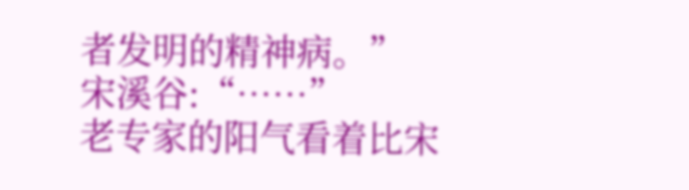者发明的精神病。”
宋溪谷:“……”
老专家的阳气看着比宋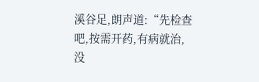溪谷足,朗声道:“先检查吧,按需开药,有病就治,没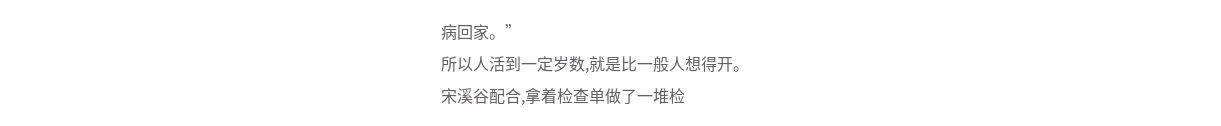病回家。”
所以人活到一定岁数,就是比一般人想得开。
宋溪谷配合,拿着检查单做了一堆检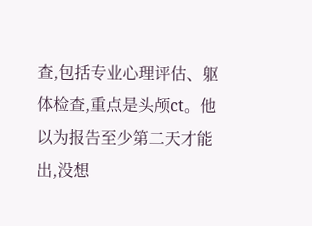查,包括专业心理评估、躯体检查,重点是头颅ct。他以为报告至少第二天才能出,没想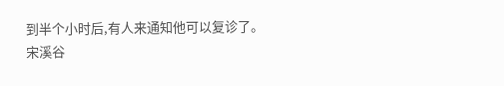到半个小时后,有人来通知他可以复诊了。
宋溪谷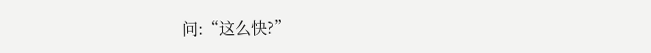问:“这么快?”